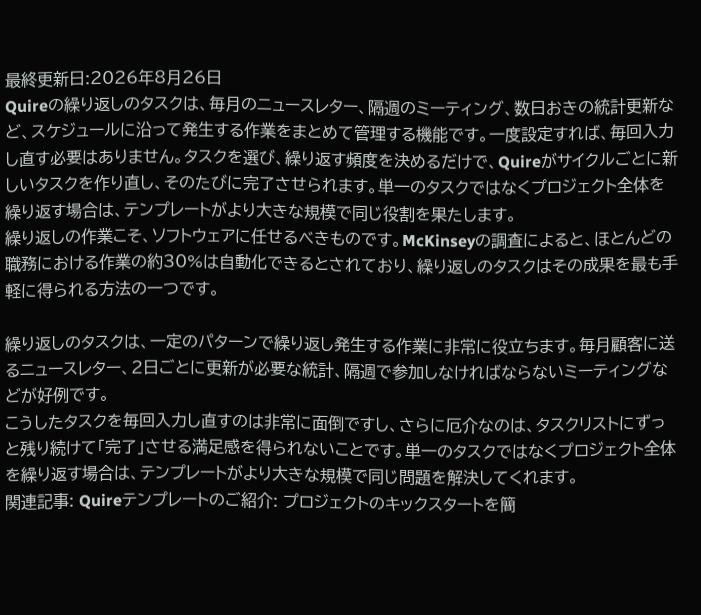最終更新日:2026年8月26日
Quireの繰り返しのタスクは、毎月のニュースレター、隔週のミーティング、数日おきの統計更新など、スケジュールに沿って発生する作業をまとめて管理する機能です。一度設定すれば、毎回入力し直す必要はありません。タスクを選び、繰り返す頻度を決めるだけで、Quireがサイクルごとに新しいタスクを作り直し、そのたびに完了させられます。単一のタスクではなくプロジェクト全体を繰り返す場合は、テンプレートがより大きな規模で同じ役割を果たします。
繰り返しの作業こそ、ソフトウェアに任せるべきものです。McKinseyの調査によると、ほとんどの職務における作業の約30%は自動化できるとされており、繰り返しのタスクはその成果を最も手軽に得られる方法の一つです。

繰り返しのタスクは、一定のパターンで繰り返し発生する作業に非常に役立ちます。毎月顧客に送るニュースレター、2日ごとに更新が必要な統計、隔週で参加しなければならないミーティングなどが好例です。
こうしたタスクを毎回入力し直すのは非常に面倒ですし、さらに厄介なのは、タスクリストにずっと残り続けて「完了」させる満足感を得られないことです。単一のタスクではなくプロジェクト全体を繰り返す場合は、テンプレートがより大きな規模で同じ問題を解決してくれます。
関連記事: Quireテンプレートのご紹介: プロジェクトのキックスタートを簡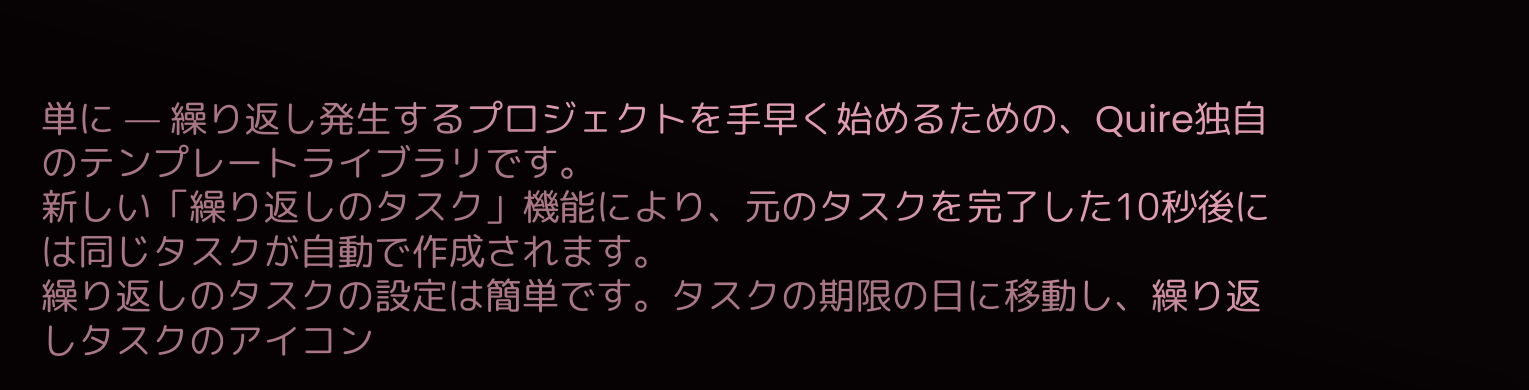単に — 繰り返し発生するプロジェクトを手早く始めるための、Quire独自のテンプレートライブラリです。
新しい「繰り返しのタスク」機能により、元のタスクを完了した10秒後には同じタスクが自動で作成されます。
繰り返しのタスクの設定は簡単です。タスクの期限の日に移動し、繰り返しタスクのアイコン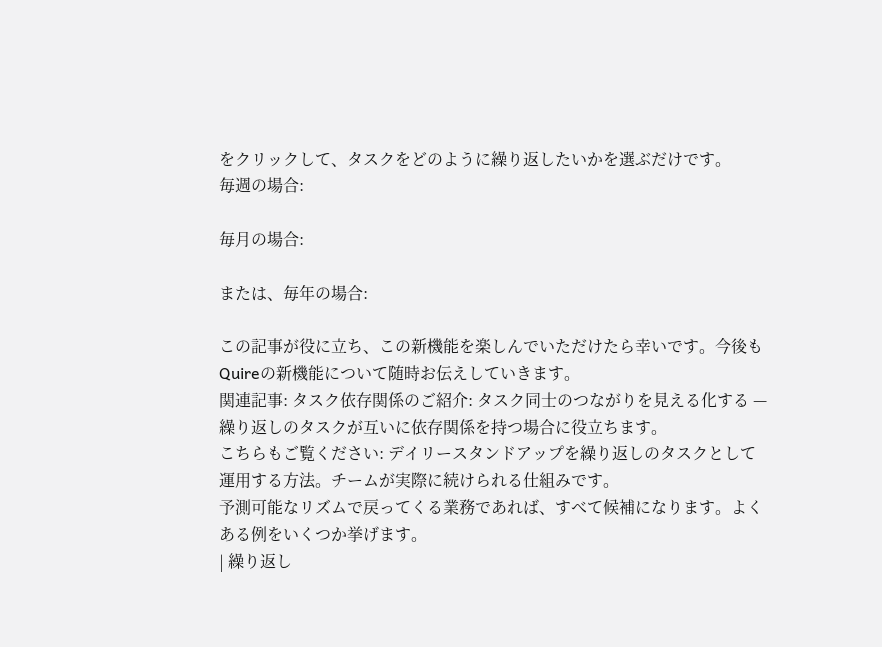をクリックして、タスクをどのように繰り返したいかを選ぶだけです。
毎週の場合:

毎月の場合:

または、毎年の場合:

この記事が役に立ち、この新機能を楽しんでいただけたら幸いです。今後もQuireの新機能について随時お伝えしていきます。
関連記事: タスク依存関係のご紹介: タスク同士のつながりを見える化する — 繰り返しのタスクが互いに依存関係を持つ場合に役立ちます。
こちらもご覧ください: デイリースタンドアップを繰り返しのタスクとして運用する方法。チームが実際に続けられる仕組みです。
予測可能なリズムで戻ってくる業務であれば、すべて候補になります。よくある例をいくつか挙げます。
| 繰り返し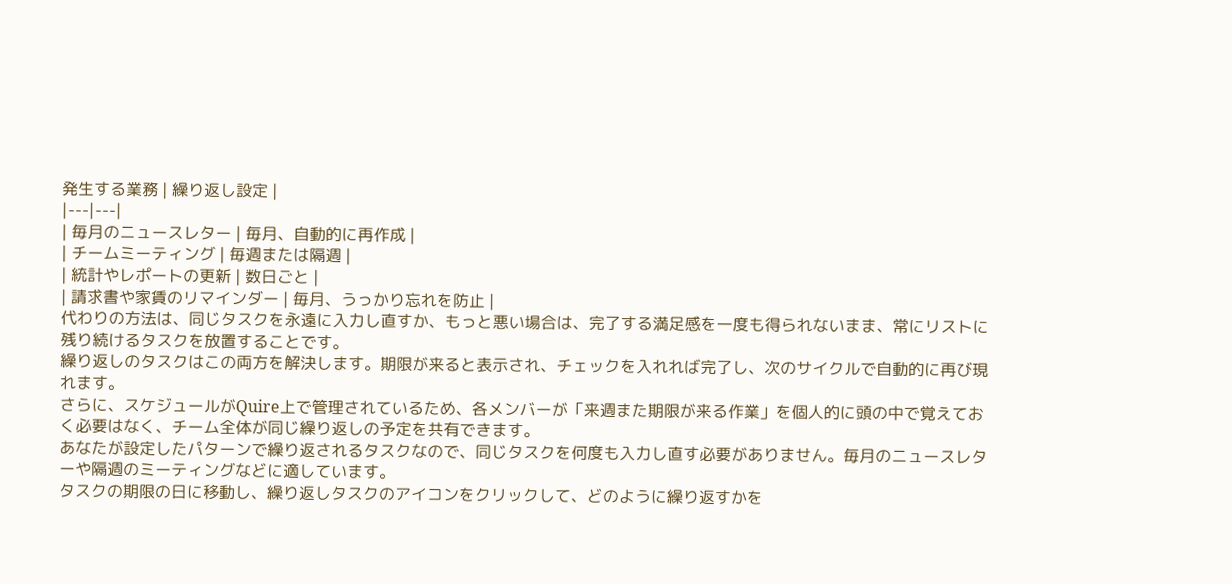発生する業務 | 繰り返し設定 |
|---|---|
| 毎月のニュースレター | 毎月、自動的に再作成 |
| チームミーティング | 毎週または隔週 |
| 統計やレポートの更新 | 数日ごと |
| 請求書や家賃のリマインダー | 毎月、うっかり忘れを防止 |
代わりの方法は、同じタスクを永遠に入力し直すか、もっと悪い場合は、完了する満足感を一度も得られないまま、常にリストに残り続けるタスクを放置することです。
繰り返しのタスクはこの両方を解決します。期限が来ると表示され、チェックを入れれば完了し、次のサイクルで自動的に再び現れます。
さらに、スケジュールがQuire上で管理されているため、各メンバーが「来週また期限が来る作業」を個人的に頭の中で覚えておく必要はなく、チーム全体が同じ繰り返しの予定を共有できます。
あなたが設定したパターンで繰り返されるタスクなので、同じタスクを何度も入力し直す必要がありません。毎月のニュースレターや隔週のミーティングなどに適しています。
タスクの期限の日に移動し、繰り返しタスクのアイコンをクリックして、どのように繰り返すかを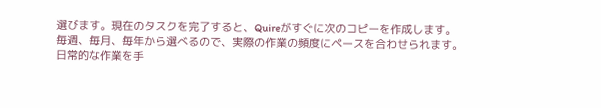選びます。現在のタスクを完了すると、Quireがすぐに次のコピーを作成します。
毎週、毎月、毎年から選べるので、実際の作業の頻度にペースを合わせられます。
日常的な作業を手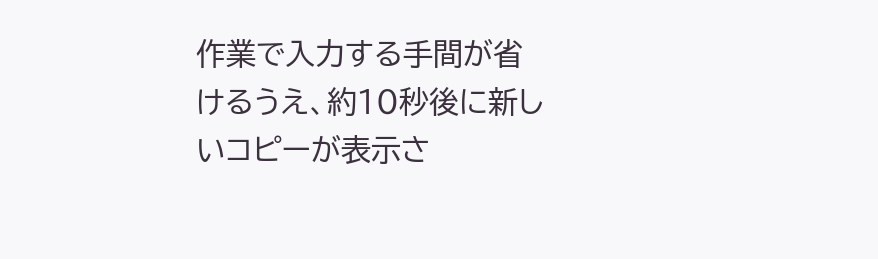作業で入力する手間が省けるうえ、約10秒後に新しいコピーが表示さ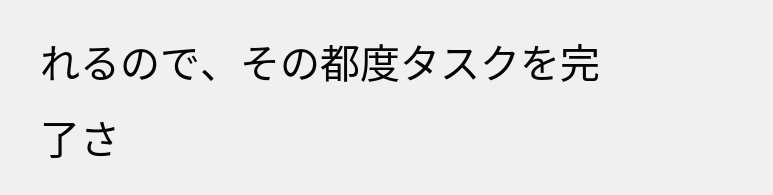れるので、その都度タスクを完了さ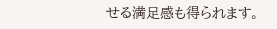せる満足感も得られます。